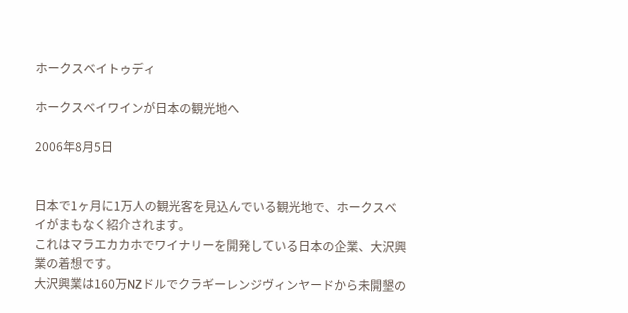ホークスベイトゥディ

ホークスベイワインが日本の観光地へ

2006年8月5日


日本で1ヶ月に1万人の観光客を見込んでいる観光地で、ホークスベイがまもなく紹介されます。
これはマラエカカホでワイナリーを開発している日本の企業、大沢興業の着想です。
大沢興業は160万NZドルでクラギーレンジヴィンヤードから未開墾の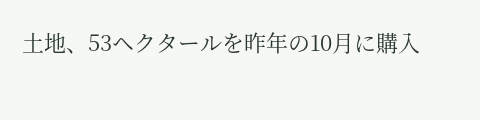土地、53ヘクタールを昨年の10月に購入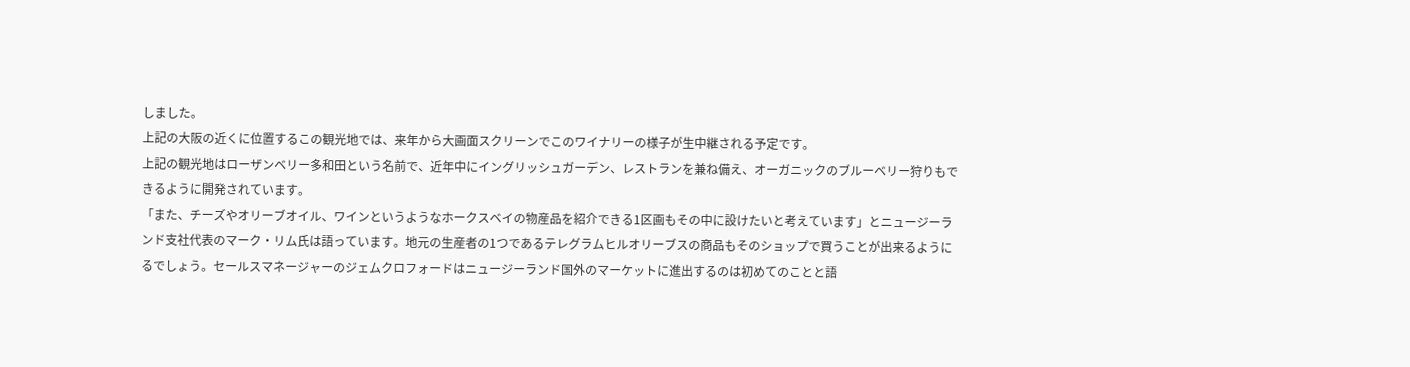しました。
上記の大阪の近くに位置するこの観光地では、来年から大画面スクリーンでこのワイナリーの様子が生中継される予定です。
上記の観光地はローザンベリー多和田という名前で、近年中にイングリッシュガーデン、レストランを兼ね備え、オーガニックのブルーベリー狩りもできるように開発されています。
「また、チーズやオリーブオイル、ワインというようなホークスベイの物産品を紹介できる1区画もその中に設けたいと考えています」とニュージーランド支社代表のマーク・リム氏は語っています。地元の生産者の1つであるテレグラムヒルオリーブスの商品もそのショップで買うことが出来るようにるでしょう。セールスマネージャーのジェムクロフォードはニュージーランド国外のマーケットに進出するのは初めてのことと語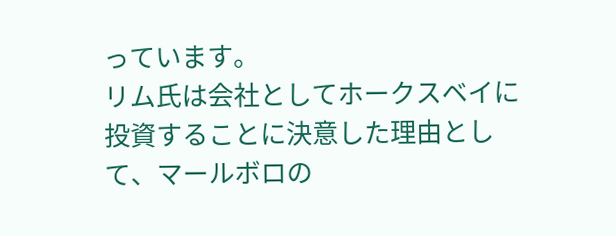っています。
リム氏は会社としてホークスベイに投資することに決意した理由として、マールボロの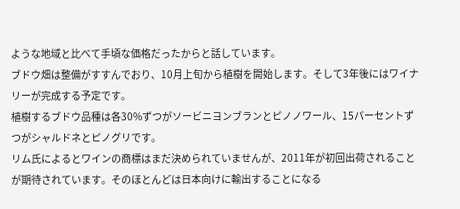ような地域と比べて手頃な価格だったからと話しています。
ブドウ畑は整備がすすんでおり、10月上旬から植樹を開始します。そして3年後にはワイナリーが完成する予定です。
植樹するブドウ品種は各30%ずつがソービニヨンブランとピノノワール、15パーセントずつがシャルドネとピノグリです。
リム氏によるとワインの商標はまだ決められていませんが、2011年が初回出荷されることが期待されています。そのほとんどは日本向けに輸出することになる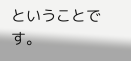ということです。